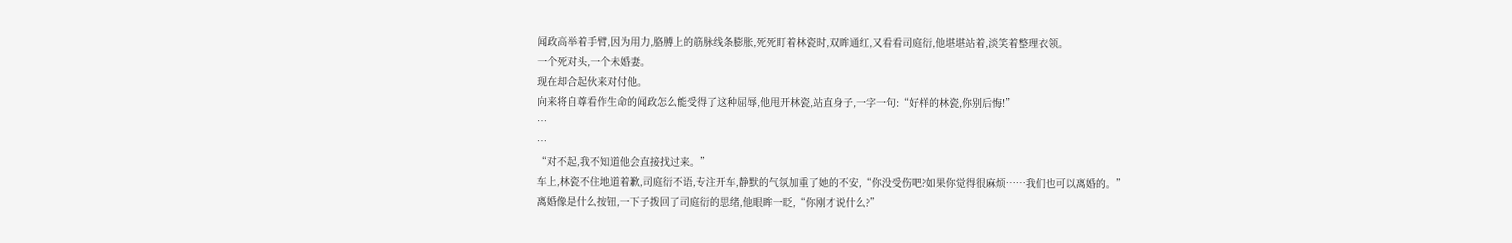闻政高举着手臂,因为用力,胳膊上的筋脉线条膨胀,死死盯着林瓷时,双眸通红,又看看司庭衍,他堪堪站着,淡笑着整理衣领。
一个死对头,一个未婚妻。
现在却合起伙来对付他。
向来将自尊看作生命的闻政怎么能受得了这种屈辱,他甩开林瓷,站直身子,一字一句:“好样的林瓷,你别后悔!”
…
…
“对不起,我不知道他会直接找过来。”
车上,林瓷不住地道着歉,司庭衍不语,专注开车,静默的气氛加重了她的不安,“你没受伤吧?如果你觉得很麻烦……我们也可以离婚的。”
离婚像是什么按钮,一下子拨回了司庭衍的思绪,他眼眸一眨,“你刚才说什么?”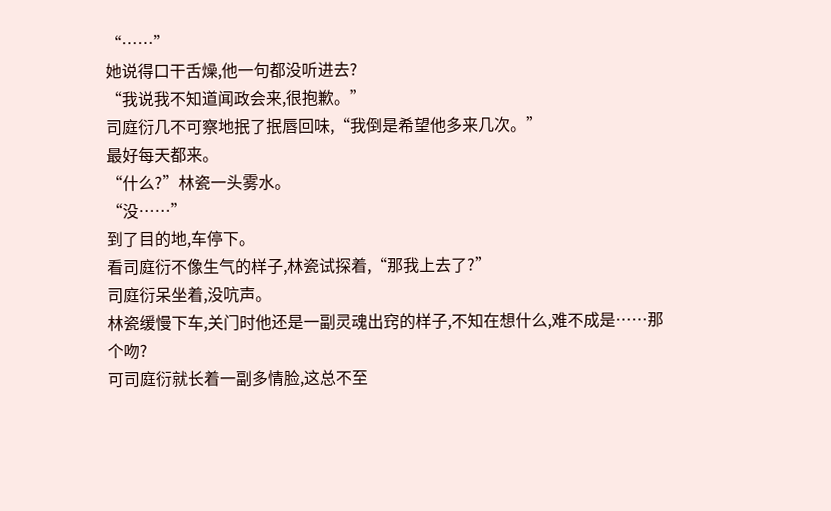“……”
她说得口干舌燥,他一句都没听进去?
“我说我不知道闻政会来,很抱歉。”
司庭衍几不可察地抿了抿唇回味,“我倒是希望他多来几次。”
最好每天都来。
“什么?”林瓷一头雾水。
“没……”
到了目的地,车停下。
看司庭衍不像生气的样子,林瓷试探着,“那我上去了?”
司庭衍呆坐着,没吭声。
林瓷缓慢下车,关门时他还是一副灵魂出窍的样子,不知在想什么,难不成是……那个吻?
可司庭衍就长着一副多情脸,这总不至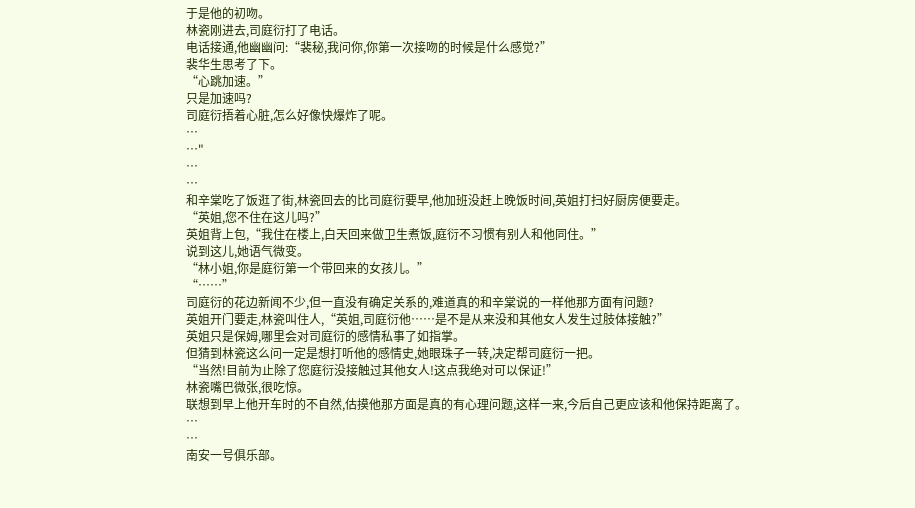于是他的初吻。
林瓷刚进去,司庭衍打了电话。
电话接通,他幽幽问:“裴秘,我问你,你第一次接吻的时候是什么感觉?”
裴华生思考了下。
“心跳加速。”
只是加速吗?
司庭衍捂着心脏,怎么好像快爆炸了呢。
…
…"
…
…
和辛棠吃了饭逛了街,林瓷回去的比司庭衍要早,他加班没赶上晚饭时间,英姐打扫好厨房便要走。
“英姐,您不住在这儿吗?”
英姐背上包,“我住在楼上,白天回来做卫生煮饭,庭衍不习惯有别人和他同住。”
说到这儿,她语气微变。
“林小姐,你是庭衍第一个带回来的女孩儿。”
“……”
司庭衍的花边新闻不少,但一直没有确定关系的,难道真的和辛棠说的一样他那方面有问题?
英姐开门要走,林瓷叫住人,“英姐,司庭衍他……是不是从来没和其他女人发生过肢体接触?”
英姐只是保姆,哪里会对司庭衍的感情私事了如指掌。
但猜到林瓷这么问一定是想打听他的感情史,她眼珠子一转,决定帮司庭衍一把。
“当然!目前为止除了您庭衍没接触过其他女人!这点我绝对可以保证!”
林瓷嘴巴微张,很吃惊。
联想到早上他开车时的不自然,估摸他那方面是真的有心理问题,这样一来,今后自己更应该和他保持距离了。
…
…
南安一号俱乐部。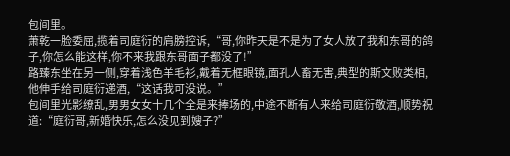包间里。
萧乾一脸委屈,揽着司庭衍的肩膀控诉,“哥,你昨天是不是为了女人放了我和东哥的鸽子,你怎么能这样,你不来我跟东哥面子都没了!”
路臻东坐在另一侧,穿着浅色羊毛衫,戴着无框眼镜,面孔人畜无害,典型的斯文败类相,他伸手给司庭衍递酒,“这话我可没说。”
包间里光影缭乱,男男女女十几个全是来捧场的,中途不断有人来给司庭衍敬酒,顺势祝道:“庭衍哥,新婚快乐,怎么没见到嫂子?”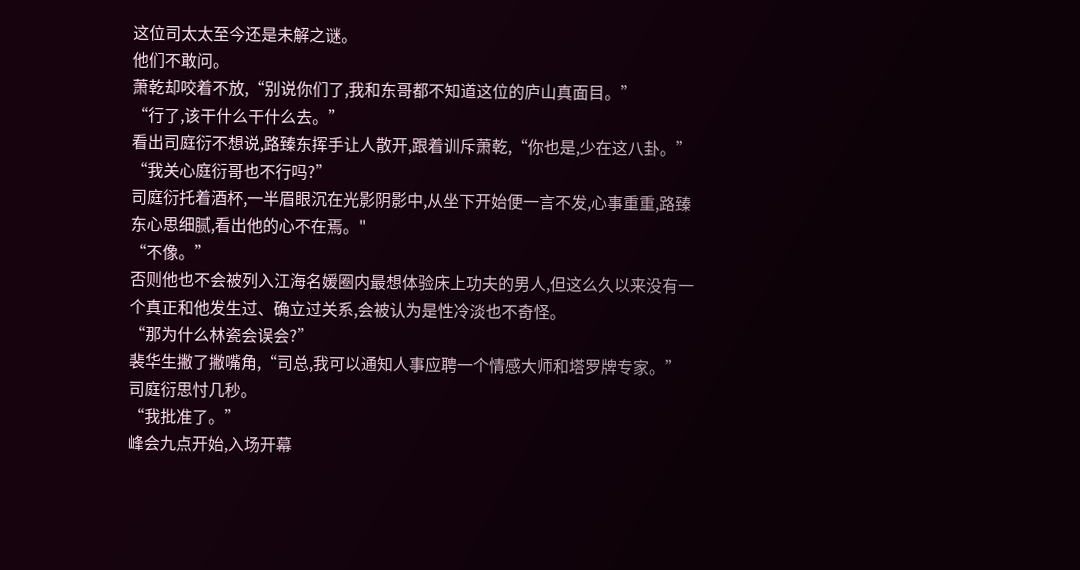这位司太太至今还是未解之谜。
他们不敢问。
萧乾却咬着不放,“别说你们了,我和东哥都不知道这位的庐山真面目。”
“行了,该干什么干什么去。”
看出司庭衍不想说,路臻东挥手让人散开,跟着训斥萧乾,“你也是,少在这八卦。”
“我关心庭衍哥也不行吗?”
司庭衍托着酒杯,一半眉眼沉在光影阴影中,从坐下开始便一言不发,心事重重,路臻东心思细腻,看出他的心不在焉。"
“不像。”
否则他也不会被列入江海名媛圈内最想体验床上功夫的男人,但这么久以来没有一个真正和他发生过、确立过关系,会被认为是性冷淡也不奇怪。
“那为什么林瓷会误会?”
裴华生撇了撇嘴角,“司总,我可以通知人事应聘一个情感大师和塔罗牌专家。”
司庭衍思忖几秒。
“我批准了。”
峰会九点开始,入场开幕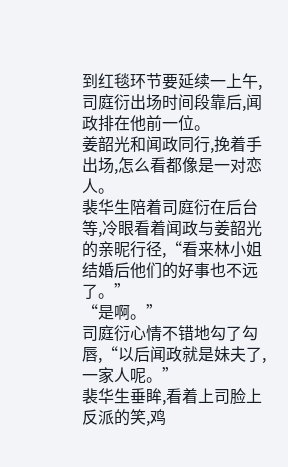到红毯环节要延续一上午,司庭衍出场时间段靠后,闻政排在他前一位。
姜韶光和闻政同行,挽着手出场,怎么看都像是一对恋人。
裴华生陪着司庭衍在后台等,冷眼看着闻政与姜韶光的亲昵行径,“看来林小姐结婚后他们的好事也不远了。”
“是啊。”
司庭衍心情不错地勾了勾唇,“以后闻政就是妹夫了,一家人呢。”
裴华生垂眸,看着上司脸上反派的笑,鸡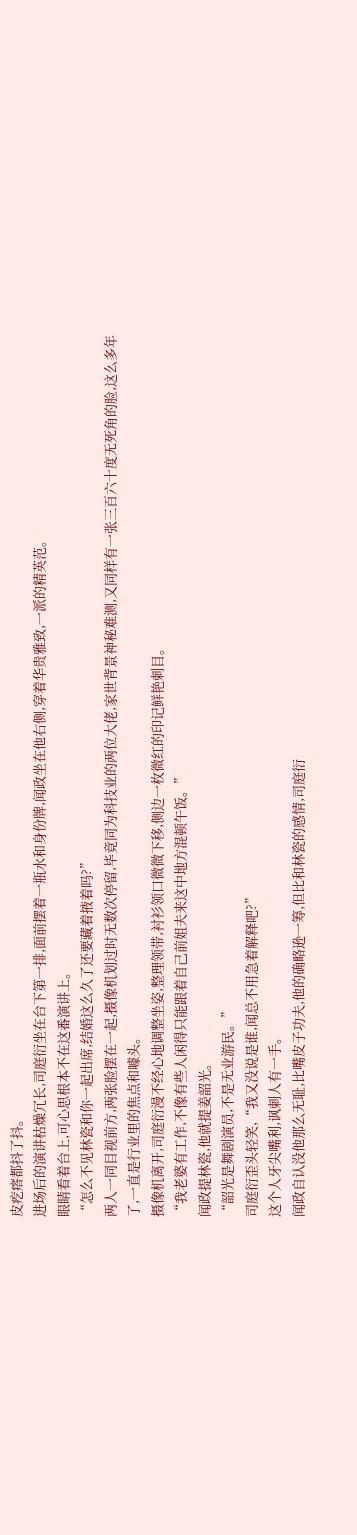皮疙瘩都抖了抖。
进场后的演讲枯燥冗长,司庭衍坐在台下第一排,面前摆着一瓶水和身份牌,闻政坐在他右侧,穿着华贵雅致,一派的精英范。
眼睛看着台上,可心思根本不在这番演讲上。
“怎么不见林瓷和你一起出席,结婚这么久了还要藏着掖着吗?”
两人一同目视前方,两张脸摆在一起,摄像机划过时无数次停留,毕竟同为科技业的两位大佬,家世背景神秘难测,又同样有一张三百六十度无死角的脸,这么多年了,一直是行业里的焦点和噱头。
摄像机离开,司庭衍漫不经心地调整坐姿,整理领带,衬衫领口微微下移,侧边一枚微红的印记鲜艳刺目。
“我老婆有工作,不像有些人闲得只能跟着自己前姐夫来这中地方混顿午饭。”
闻政提林瓷,他就提姜韶光。
“韶光是舞剧演员,不是无业游民。”
司庭衍歪头轻笑,“我又没说是谁,闻总不用急着解释吧?”
这个人牙尖嘴利,讽刺人有一手。
闻政自认没他那么无耻,比嘴皮子功夫,他的确略逊一筹,但比和林瓷的感情,司庭衍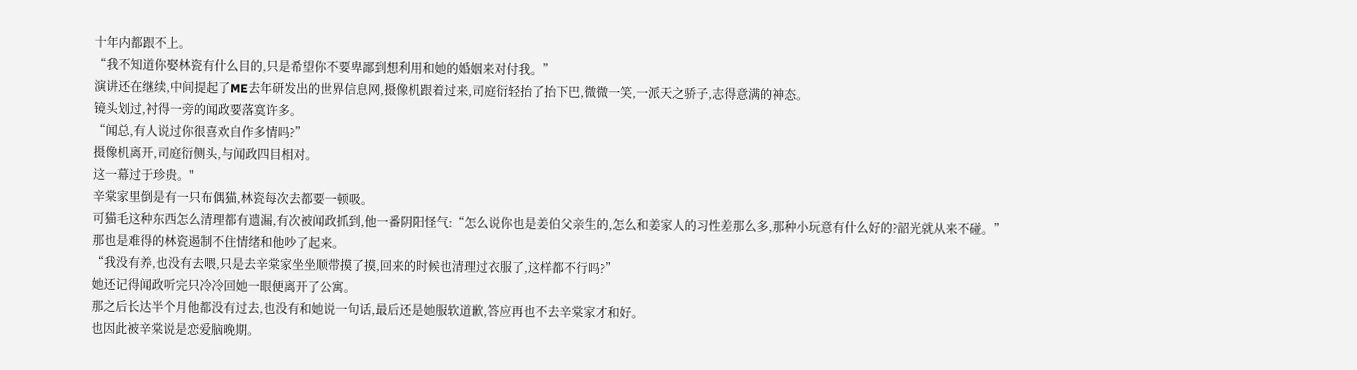十年内都跟不上。
“我不知道你娶林瓷有什么目的,只是希望你不要卑鄙到想利用和她的婚姻来对付我。”
演讲还在继续,中间提起了ME去年研发出的世界信息网,摄像机跟着过来,司庭衍轻抬了抬下巴,微微一笑,一派天之骄子,志得意满的神态。
镜头划过,衬得一旁的闻政要落寞许多。
“闻总,有人说过你很喜欢自作多情吗?”
摄像机离开,司庭衍侧头,与闻政四目相对。
这一幕过于珍贵。"
辛棠家里倒是有一只布偶猫,林瓷每次去都要一顿吸。
可猫毛这种东西怎么清理都有遗漏,有次被闻政抓到,他一番阴阳怪气:“怎么说你也是姜伯父亲生的,怎么和姜家人的习性差那么多,那种小玩意有什么好的?韶光就从来不碰。”
那也是难得的林瓷遏制不住情绪和他吵了起来。
“我没有养,也没有去喂,只是去辛棠家坐坐顺带摸了摸,回来的时候也清理过衣服了,这样都不行吗?”
她还记得闻政听完只冷冷回她一眼便离开了公寓。
那之后长达半个月他都没有过去,也没有和她说一句话,最后还是她服软道歉,答应再也不去辛棠家才和好。
也因此被辛棠说是恋爱脑晚期。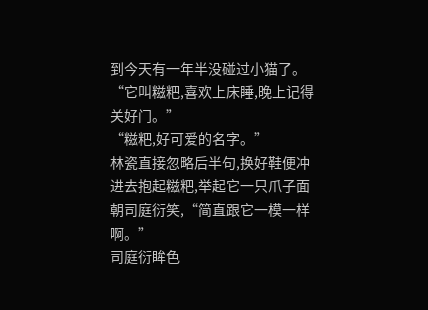到今天有一年半没碰过小猫了。
“它叫糍粑,喜欢上床睡,晚上记得关好门。”
“糍粑,好可爱的名字。”
林瓷直接忽略后半句,换好鞋便冲进去抱起糍粑,举起它一只爪子面朝司庭衍笑,“简直跟它一模一样啊。”
司庭衍眸色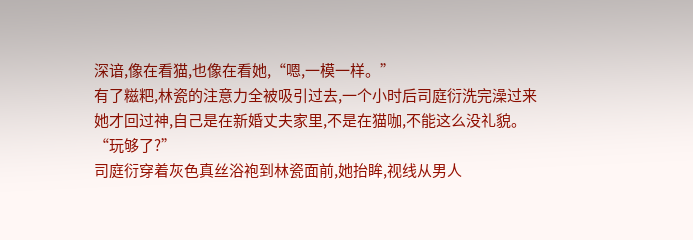深谙,像在看猫,也像在看她,“嗯,一模一样。”
有了糍粑,林瓷的注意力全被吸引过去,一个小时后司庭衍洗完澡过来她才回过神,自己是在新婚丈夫家里,不是在猫咖,不能这么没礼貌。
“玩够了?”
司庭衍穿着灰色真丝浴袍到林瓷面前,她抬眸,视线从男人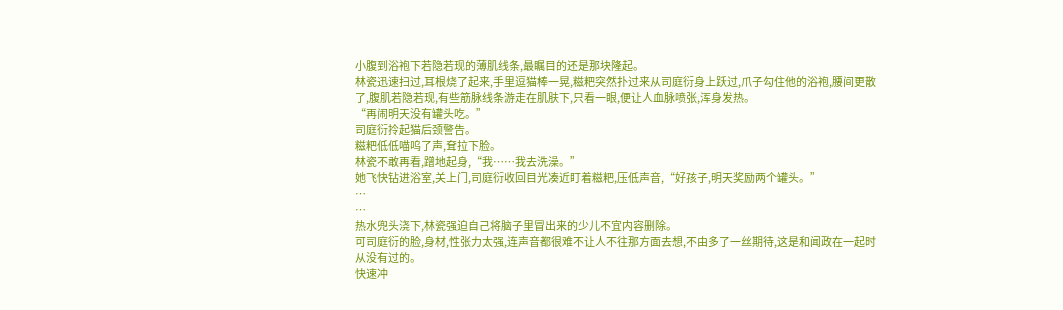小腹到浴袍下若隐若现的薄肌线条,最瞩目的还是那块隆起。
林瓷迅速扫过,耳根烧了起来,手里逗猫棒一晃,糍粑突然扑过来从司庭衍身上跃过,爪子勾住他的浴袍,腰间更散了,腹肌若隐若现,有些筋脉线条游走在肌肤下,只看一眼,便让人血脉喷张,浑身发热。
“再闹明天没有罐头吃。”
司庭衍拎起猫后颈警告。
糍粑低低喵呜了声,耷拉下脸。
林瓷不敢再看,蹭地起身,“我……我去洗澡。”
她飞快钻进浴室,关上门,司庭衍收回目光凑近盯着糍粑,压低声音,“好孩子,明天奖励两个罐头。”
…
…
热水兜头浇下,林瓷强迫自己将脑子里冒出来的少儿不宜内容删除。
可司庭衍的脸,身材,性张力太强,连声音都很难不让人不往那方面去想,不由多了一丝期待,这是和闻政在一起时从没有过的。
快速冲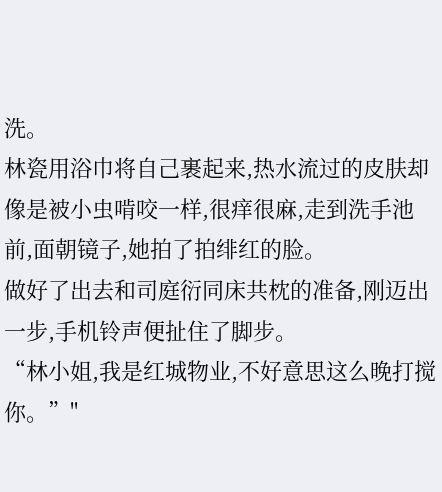洗。
林瓷用浴巾将自己裹起来,热水流过的皮肤却像是被小虫啃咬一样,很痒很麻,走到洗手池前,面朝镜子,她拍了拍绯红的脸。
做好了出去和司庭衍同床共枕的准备,刚迈出一步,手机铃声便扯住了脚步。
“林小姐,我是红城物业,不好意思这么晚打搅你。”"